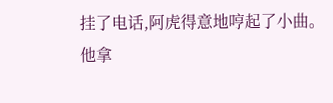挂了电话,阿虎得意地哼起了小曲。
他拿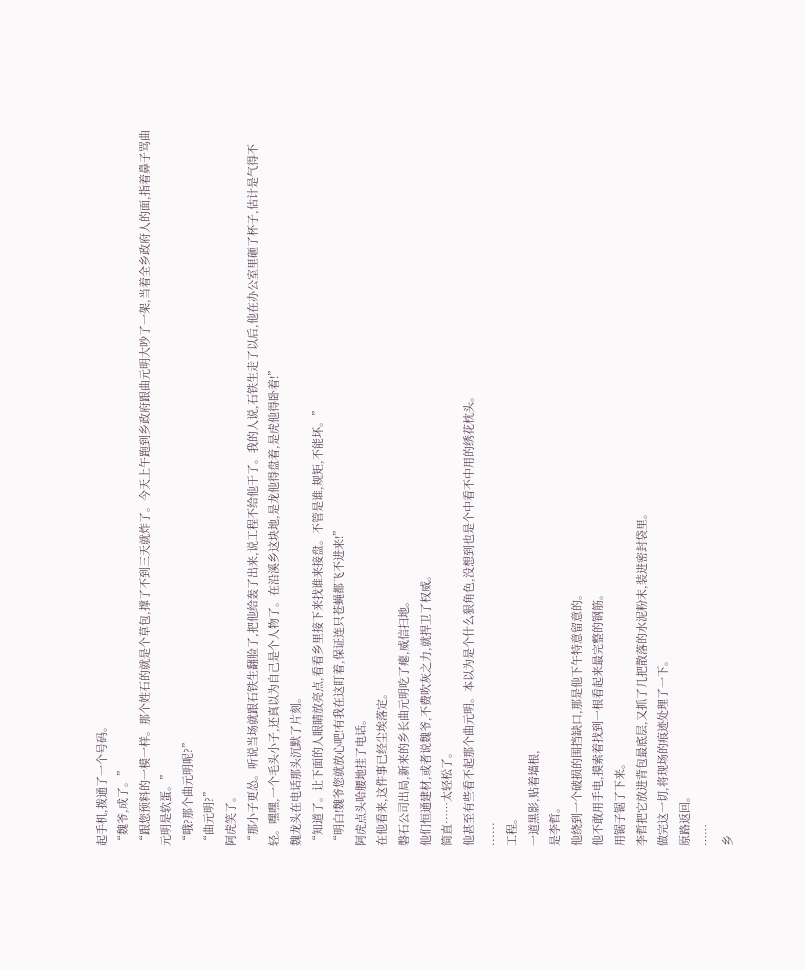起手机,拨通了一个号码。
“魏爷,成了。”
“跟您预料的一模一样。那个姓石的就是个草包,撑了不到三天就炸了。今天上午跑到乡政府跟曲元明大吵了一架,当着全乡政府人的面,指着鼻子骂曲元明是软蛋。”
“哦?那个曲元明呢?”
“曲元明?”
阿虎笑了。
“那小子更怂。听说当场就跟石铁生翻脸了,把他给轰了出来,说工程不给他干了。我的人说,石铁生走了以后,他在办公室里砸了杯子,估计是气得不轻。嘿嘿,一个毛头小子,还真以为自己是个人物了。在沿溪乡这块地,是龙他得盘着,是虎他得卧着!”
魏龙头在电话那头沉默了片刻。
“知道了。让下面的人眼睛放亮点,看看乡里接下来找谁来接盘。不管是谁,规矩,不能坏。”
“明白!魏爷您就放心吧!有我在这盯着,保证连只苍蝇都飞不进来!”
阿虎点头哈腰地挂了电话。
在他看来,这件事已经尘埃落定。
磐石公司出局,新来的乡长曲元明吃了瘪,威信扫地。
他们恒通建材,或者说魏爷,不费吹灰之力,就捍卫了权威。
简直……太轻松了。
他甚至有些看不起那个曲元明。本以为是个什么狠角色,没想到也是个中看不中用的绣花枕头。
......
工程。
一道黑影,贴着墙根,
是李哲。
他绕到一个破损的围挡缺口,那是他下午特意留意的。
他不敢用手电,摸索着找到一根看起来最完整的钢筋。
用锯子锯了下来。
李哲把它放进背包最底层,又抓了几把散落的水泥粉末,装进密封袋里。
做完这一切,将现场的痕迹处理了一下。
原路返回。
……
乡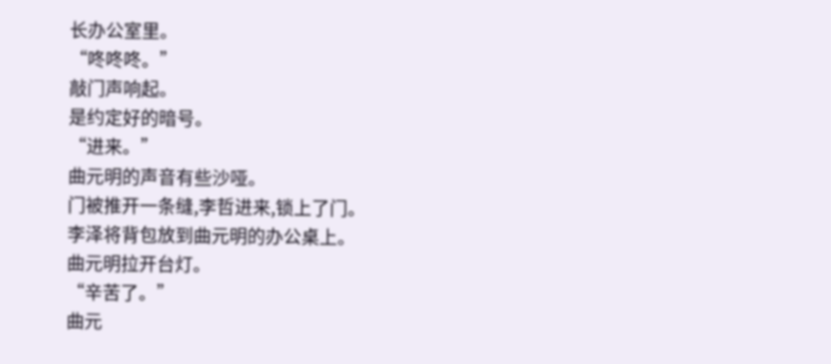长办公室里。
“咚咚咚。”
敲门声响起。
是约定好的暗号。
“进来。”
曲元明的声音有些沙哑。
门被推开一条缝,李哲进来,锁上了门。
李泽将背包放到曲元明的办公桌上。
曲元明拉开台灯。
“辛苦了。”
曲元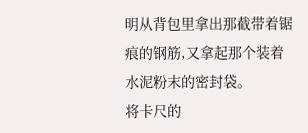明从背包里拿出那截带着锯痕的钢筋,又拿起那个装着水泥粉末的密封袋。
将卡尺的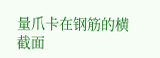量爪卡在钢筋的横截面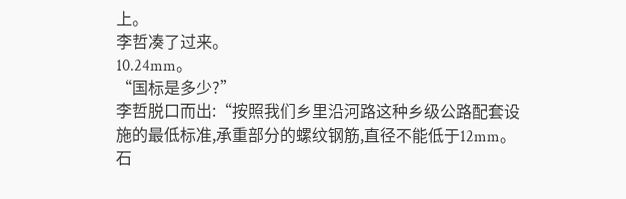上。
李哲凑了过来。
10.24mm。
“国标是多少?”
李哲脱口而出:“按照我们乡里沿河路这种乡级公路配套设施的最低标准,承重部分的螺纹钢筋,直径不能低于12mm。石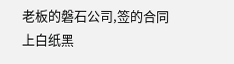老板的磐石公司,签的合同上白纸黑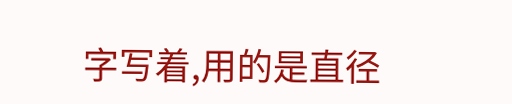字写着,用的是直径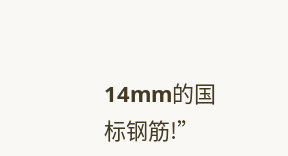14mm的国标钢筋!”